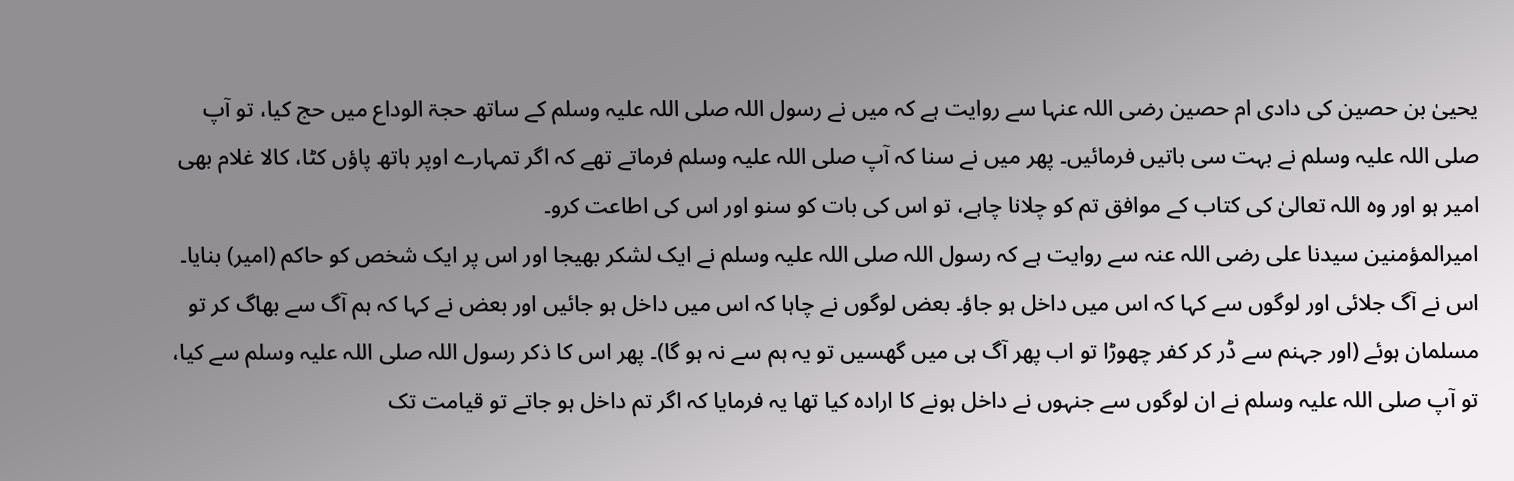یحییٰ بن حصین کی دادی ام حصین رضی اللہ عنہا سے روایت ہے کہ میں نے رسول اللہ صلی اللہ علیہ وسلم کے ساتھ حجۃ الوداع میں حج کیا، تو آپ صلی اللہ علیہ وسلم نے بہت سی باتیں فرمائیں۔ پھر میں نے سنا کہ آپ صلی اللہ علیہ وسلم فرماتے تھے کہ اگر تمہارے اوپر ہاتھ پاؤں کٹا، کالا غلام بھی امیر ہو اور وہ اللہ تعالیٰ کی کتاب کے موافق تم کو چلانا چاہے، تو اس کی بات کو سنو اور اس کی اطاعت کرو۔
امیرالمؤمنین سیدنا علی رضی اللہ عنہ سے روایت ہے کہ رسول اللہ صلی اللہ علیہ وسلم نے ایک لشکر بھیجا اور اس پر ایک شخص کو حاکم (امیر) بنایا۔ اس نے آگ جلائی اور لوگوں سے کہا کہ اس میں داخل ہو جاؤ۔ بعض لوگوں نے چاہا کہ اس میں داخل ہو جائیں اور بعض نے کہا کہ ہم آگ سے بھاگ کر تو مسلمان ہوئے (اور جہنم سے ڈر کر کفر چھوڑا تو اب پھر آگ ہی میں گھسیں تو یہ ہم سے نہ ہو گا)۔ پھر اس کا ذکر رسول اللہ صلی اللہ علیہ وسلم سے کیا، تو آپ صلی اللہ علیہ وسلم نے ان لوگوں سے جنہوں نے داخل ہونے کا ارادہ کیا تھا یہ فرمایا کہ اگر تم داخل ہو جاتے تو قیامت تک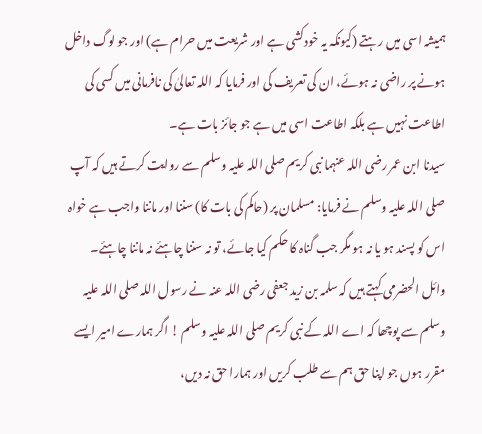ہمیشہ اسی میں رہتے (کیونکہ یہ خودکشی ہے اور شریعت میں حرام ہے) اور جو لوگ داخل ہونے پر راضی نہ ہوئے، ان کی تعریف کی اور فرمایا کہ اللہ تعالیٰ کی نافرمانی میں کسی کی اطاعت نہیں ہے بلکہ اطاعت اسی میں ہے جو جائز بات ہے۔
سیدنا ابن عمر رضی اللہ عنہما نبی کریم صلی اللہ علیہ وسلم سے روایت کرتے ہیں کہ آپ صلی اللہ علیہ وسلم نے فرمایا: مسلمان پر (حاکم کی بات کا) سننا اور ماننا واجب ہے خواہ اس کو پسند ہو یا نہ ہو مگر جب گناہ کا حکم کیا جائے، تو نہ سننا چاہئے نہ ماننا چاہئے۔
وائل الحضرمی کہتے ہیں کہ سلمہ بن زید جعفی رضی اللہ عنہ نے رسول اللہ صلی اللہ علیہ وسلم سے پوچھا کہ اے اللہ کے نبی کریم صلی اللہ علیہ وسلم ! اگر ہمارے امیر ایسے مقرر ہوں جو اپنا حق ہم سے طلب کریں اور ہمارا حق نہ دیں،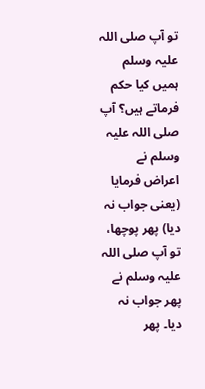تو آپ صلی اللہ علیہ وسلم ہمیں کیا حکم فرماتے ہیں؟ آپ صلی اللہ علیہ وسلم نے اعراض فرمایا (یعنی جواب نہ دیا) پھر پوچھا، تو آپ صلی اللہ علیہ وسلم نے پھر جواب نہ دیا۔ پھر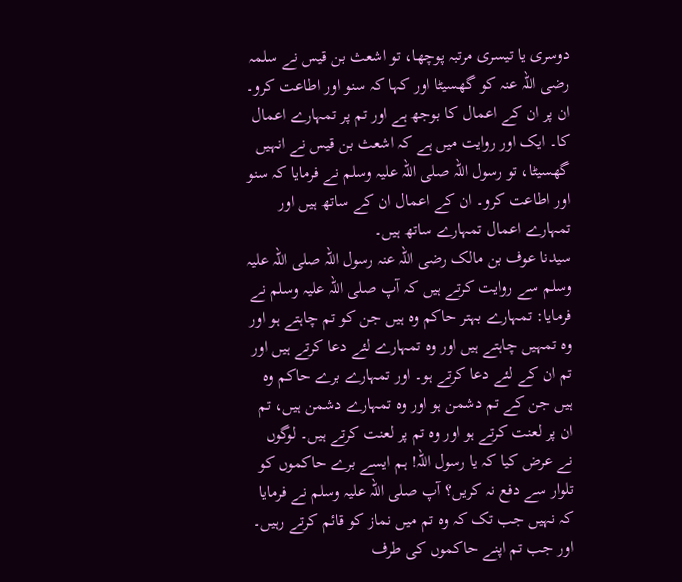دوسری یا تیسری مرتبہ پوچھا، تو اشعث بن قیس نے سلمہ رضی اللہ عنہ کو گھسیٹا اور کہا کہ سنو اور اطاعت کرو۔ ان پر ان کے اعمال کا بوجھ ہے اور تم پر تمہارے اعمال کا۔ ایک اور روایت میں ہے کہ اشعث بن قیس نے انہیں گھسیٹا، تو رسول اللہ صلی اللہ علیہ وسلم نے فرمایا کہ سنو اور اطاعت کرو۔ ان کے اعمال ان کے ساتھ ہیں اور تمہارے اعمال تمہارے ساتھ ہیں۔
سیدنا عوف بن مالک رضی اللہ عنہ رسول اللہ صلی اللہ علیہ وسلم سے روایت کرتے ہیں کہ آپ صلی اللہ علیہ وسلم نے فرمایا: تمہارے بہتر حاکم وہ ہیں جن کو تم چاہتے ہو اور وہ تمہیں چاہتے ہیں اور وہ تمہارے لئے دعا کرتے ہیں اور تم ان کے لئے دعا کرتے ہو۔ اور تمہارے برے حاکم وہ ہیں جن کے تم دشمن ہو اور وہ تمہارے دشمن ہیں، تم ان پر لعنت کرتے ہو اور وہ تم پر لعنت کرتے ہیں۔ لوگوں نے عرض کیا کہ یا رسول اللہ! ہم ایسے برے حاکموں کو تلوار سے دفع نہ کریں؟ آپ صلی اللہ علیہ وسلم نے فرمایا کہ نہیں جب تک کہ وہ تم میں نماز کو قائم کرتے رہیں۔ اور جب تم اپنے حاکموں کی طرف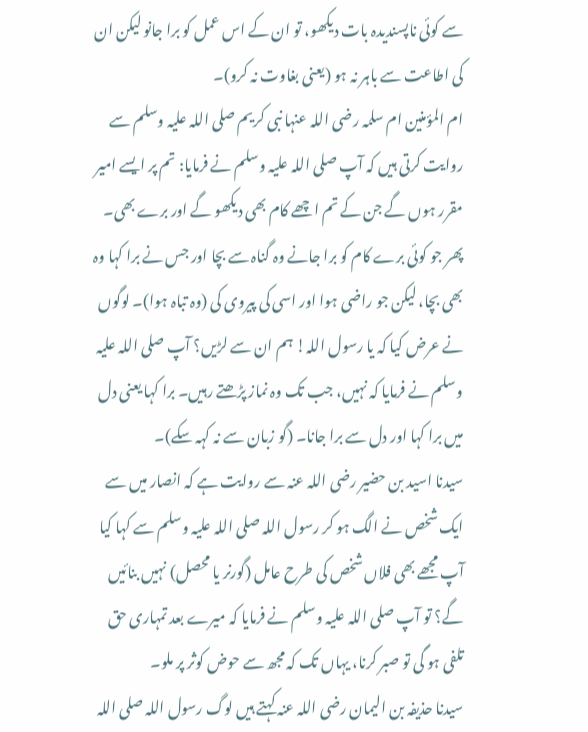سے کوئی ناپسندیدہ بات دیکھو، تو ان کے اس عمل کو برا جانو لیکن ان کی اطاعت سے باہر نہ ہو (یعنی بغاوت نہ کرو)۔
ام المؤمنین ام سلمہ رضی اللہ عنہا نبی کریم صلی اللہ علیہ وسلم سے روایت کرتی ہیں کہ آپ صلی اللہ علیہ وسلم نے فرمایا: تم پر ایسے امیر مقرر ہوں گے جن کے تم اچھے کام بھی دیکھو گے اور برے بھی۔ پھر جو کوئی برے کام کو برا جانے وہ گناہ سے بچا اور جس نے برا کہا وہ بھی بچا، لیکن جو راضی ہوا اور اسی کی پیروی کی (وہ تباہ ہوا)۔ لوگوں نے عرض کیا کہ یا رسول اللہ! ہم ان سے لڑیں؟ آپ صلی اللہ علیہ وسلم نے فرمایا کہ نہیں، جب تک وہ نماز پڑھتے رہیں۔ برا کہا یعنی دل میں برا کہا اور دل سے برا جانا۔ (گو زبان سے نہ کہہ سکے)۔
سیدنا اسید بن حضیر رضی اللہ عنہ سے روایت ہے کہ انصار میں سے ایک شخص نے الگ ہو کر رسول اللہ صلی اللہ علیہ وسلم سے کہا کیا آپ مجھے بھی فلاں شخص کی طرح عامل (گورنر یا محصل) نہیں بنائیں گے؟ تو آپ صلی اللہ علیہ وسلم نے فرمایا کہ میرے بعد تمہاری حق تلفی ہو گی تو صبر کرنا، یہاں تک کہ مجھ سے حوض کوثر پر ملو۔
سیدنا حذیفہ بن الیمان رضی اللہ عنہ کہتے ہیں لوگ رسول اللہ صلی اللہ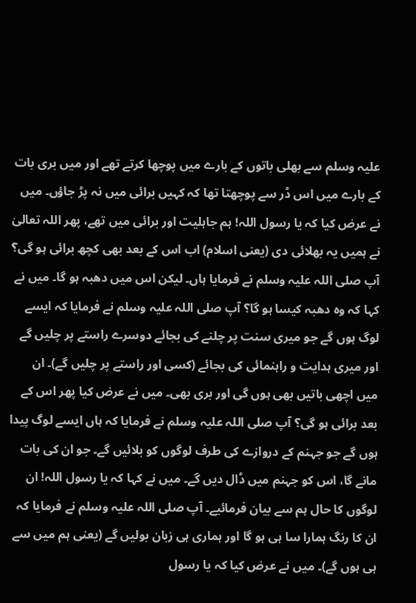علیہ وسلم سے بھلی باتوں کے بارے میں پوچھا کرتے تھے اور میں بری بات کے بارے میں اس ڈر سے پوچھتا تھا کہ کہیں برائی میں نہ پڑ جاؤں۔ میں نے عرض کیا کہ یا رسول اللہ! ہم جاہلیت اور برائی میں تھے، پھر اللہ تعالیٰ نے ہمیں یہ بھلائی دی (یعنی اسلام) اب اس کے بعد بھی کچھ برائی ہو گی؟ آپ صلی اللہ علیہ وسلم نے فرمایا ہاں۔ لیکن اس میں دھبہ ہو گا۔ میں نے کہا کہ وہ دھبہ کیسا ہو گا؟ آپ صلی اللہ علیہ وسلم نے فرمایا کہ ایسے لوگ ہوں گے جو میری سنت پر چلنے کی بجائے دوسرے راستے پر چلیں گے اور میری ہدایت و راہنمائی کی بجائے (کسی اور راستے پر چلیں گے)۔ ان میں اچھی باتیں بھی ہوں گی اور بری بھی۔ میں نے عرض کیا پھر اس کے بعد برائی ہو گی؟ آپ صلی اللہ علیہ وسلم نے فرمایا کہ ہاں ایسے لوگ پیدا ہوں گے جو جہنم کے دروازے کی طرف لوگوں کو بلائیں گے۔ جو ان کی بات مانے گا، اس کو جہنم میں ڈال دیں گے۔ میں نے کہا کہ یا رسول اللہ! ان لوگوں کا حال ہم سے بیان فرمائیے۔ آپ صلی اللہ علیہ وسلم نے فرمایا کہ ان کا رنگ ہمارا سا ہی ہو گا اور ہماری ہی زبان بولیں گے (یعنی ہم میں سے ہی ہوں گے)۔ میں نے عرض کیا کہ یا رسول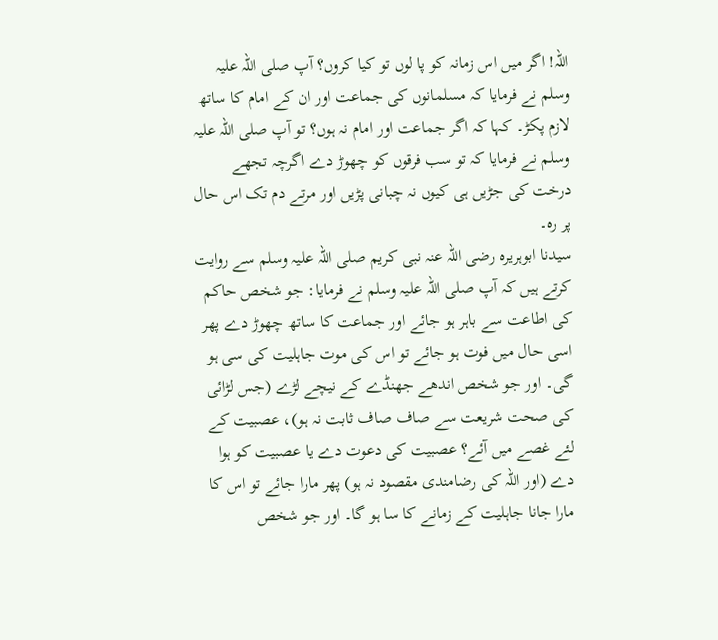اللہ! اگر میں اس زمانہ کو پا لوں تو کیا کروں؟ آپ صلی اللہ علیہ وسلم نے فرمایا کہ مسلمانوں کی جماعت اور ان کے امام کا ساتھ لازم پکڑ۔ کہا کہ اگر جماعت اور امام نہ ہوں؟ تو آپ صلی اللہ علیہ وسلم نے فرمایا کہ تو سب فرقوں کو چھوڑ دے اگرچہ تجھے درخت کی جڑیں ہی کیوں نہ چبانی پڑیں اور مرتے دم تک اس حال پر رہ۔
سیدنا ابوہریرہ رضی اللہ عنہ نبی کریم صلی اللہ علیہ وسلم سے روایت کرتے ہیں کہ آپ صلی اللہ علیہ وسلم نے فرمایا: جو شخص حاکم کی اطاعت سے باہر ہو جائے اور جماعت کا ساتھ چھوڑ دے پھر اسی حال میں فوت ہو جائے تو اس کی موت جاہلیت کی سی ہو گی۔ اور جو شخص اندھے جھنڈے کے نیچے لڑے (جس لڑائی کی صحت شریعت سے صاف صاف ثابت نہ ہو)، عصبیت کے لئے غصے میں آئے؟ عصبیت کی دعوت دے یا عصبیت کو ہوا دے (اور اللہ کی رضامندی مقصود نہ ہو) پھر مارا جائے تو اس کا مارا جانا جاہلیت کے زمانے کا سا ہو گا۔ اور جو شخص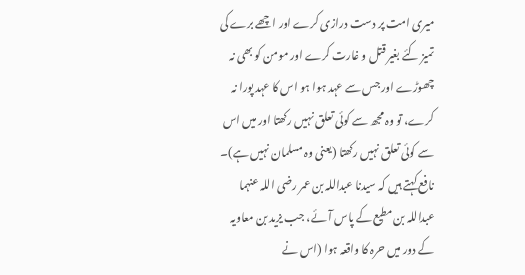میری امت پر دست درازی کرے اور اچھے برے کی تمیز کئے بغیر قتل و غارت کرے اور مومن کو بھی نہ چھوڑے اور جس سے عہد ہوا ہو اس کا عہد پورا نہ کرے، تو وہ مجھ سے کوئی تعلق نہیں رکھتا اور میں اس سے کوئی تعلق نہیں رکھتا (یعنی وہ مسلمان نہیں ہے)۔
نافع کہتے ہیں کہ سیدنا عبداللہ بن عمر رضی اللہ عنہما عبداللہ بن مطیع کے پاس آئے، جب یزید بن معاویہ کے دور میں حرہ کا واقعہ ہوا (اس نے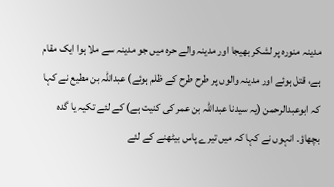مدینہ منورہ پر لشکر بھیجا اور مدینہ والے حرہ میں جو مدینہ سے ملا ہوا ایک مقام ہے، قتل ہوئے اور مدینہ والوں پر طرح طرح کے ظلم ہوئے) عبداللہ بن مطیع نے کہا کہ ابوعبدالرحمن (یہ سیدنا عبداللہ بن عمر کی کنیت ہے) کے لئے تکیہ یا گدہ بچھاؤ۔ انہوں نے کہا کہ میں تیرے پاس بیٹھنے کے لئے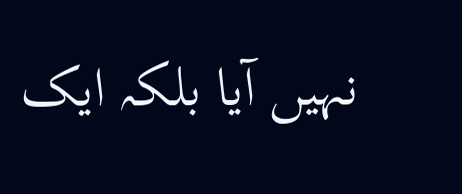نہیں آیا بلکہ ایک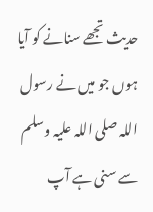حدیث تجھے سنانے کو آیا ہوں جو میں نے رسول اللہ صلی اللہ علیہ وسلم سے سنی ہے آپ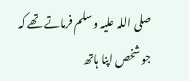صلی اللہ علیہ وسلم فرماتے تھے کہ جو شخص اپنا ہاتھ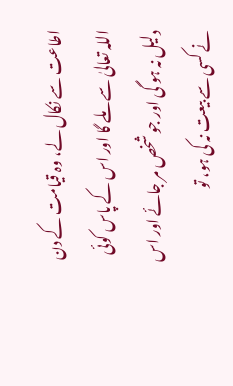اطاعت سے نکال لے، وہ قیامت کے دن اللہ تعالیٰ سے ملے گا اور اس کے پاس کوئی دلیل نہ ہو گی اور جو شخص مر جائے اور اس نے کسی سے بیعت نہ کی ہو، تو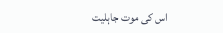اس کی موت جاہلیت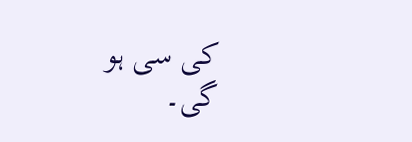کی سی ہو گی۔